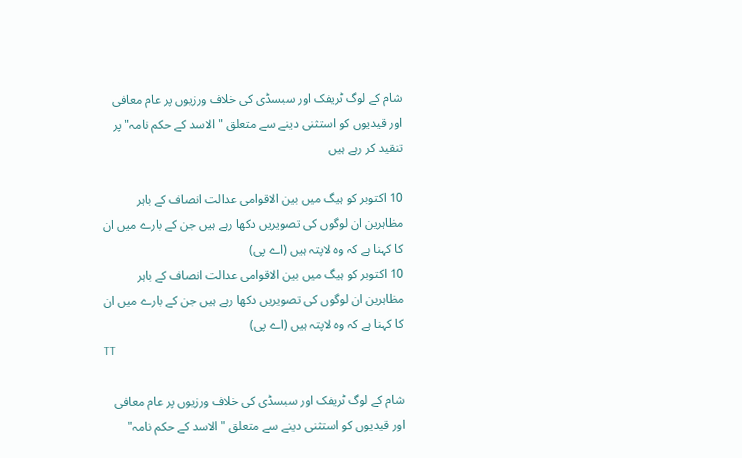شام کے لوگ ٹریفک اور سبسڈی کی خلاف ورزیوں پر عام معافی اور قیدیوں کو استثنی دینے سے متعلق "الاسد کے حکم نامہ" پر تنقید کر رہے ہیں

10 اکتوبر کو ہیگ میں بین الاقوامی عدالت انصاف کے باہر مظاہرین ان لوگوں کی تصویریں دکھا رہے ہیں جن کے بارے میں ان کا کہنا ہے کہ وہ لاپتہ ہیں (اے پی)
10 اکتوبر کو ہیگ میں بین الاقوامی عدالت انصاف کے باہر مظاہرین ان لوگوں کی تصویریں دکھا رہے ہیں جن کے بارے میں ان کا کہنا ہے کہ وہ لاپتہ ہیں (اے پی)
TT

شام کے لوگ ٹریفک اور سبسڈی کی خلاف ورزیوں پر عام معافی اور قیدیوں کو استثنی دینے سے متعلق "الاسد کے حکم نامہ"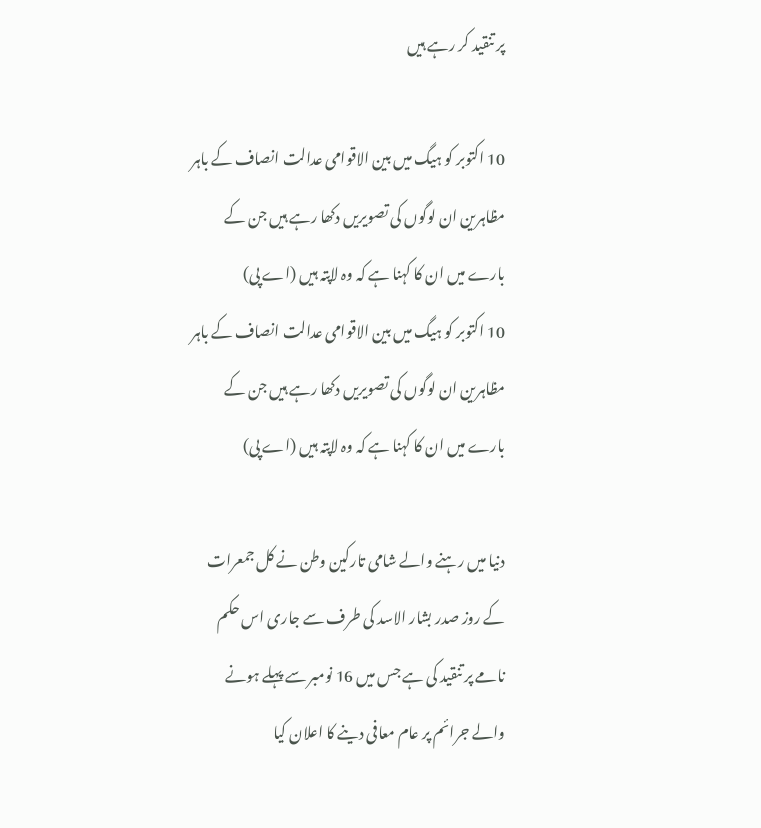پر تنقید کر رہے ہیں

10 اکتوبر کو ہیگ میں بین الاقوامی عدالت انصاف کے باہر مظاہرین ان لوگوں کی تصویریں دکھا رہے ہیں جن کے بارے میں ان کا کہنا ہے کہ وہ لاپتہ ہیں (اے پی)
10 اکتوبر کو ہیگ میں بین الاقوامی عدالت انصاف کے باہر مظاہرین ان لوگوں کی تصویریں دکھا رہے ہیں جن کے بارے میں ان کا کہنا ہے کہ وہ لاپتہ ہیں (اے پی)

دنیا میں رہنے والے شامی تارکین وطن نے کل جمعرات کے روز صدر بشار الاسد کی طرف سے جاری اس حکم نامے پر تنقید کی ہے جس میں 16 نومبر سے پہلے ہونے والے جرائم پر عام معافی دینے کا اعلان کیا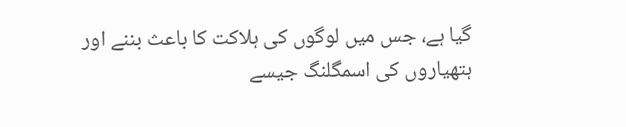گیا ہے، جس میں لوگوں کی ہلاکت کا باعث بننے اور ہتھیاروں کی اسمگلنگ جیسے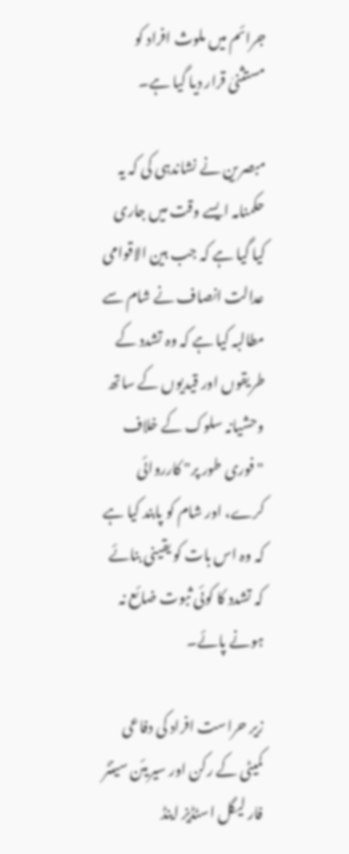جرائم میں ملوث افراد کو مستثنیٰ قرار دیا گیا ہے۔

مبصرین نے نشاندہی کی کہ یہ حکمنامہ ایسے وقت میں جاری کیا گیا ہے کہ جب بین الاقوامی عدالت انصاف نے شام سے مطالبہ کیا ہے کہ وہ تشدد کے طریقوں اور قیدیوں کے ساتھ وحشیانہ سلوک کے خلاف "فوری طور پر" کارروائی کرے، اور شام کو پابند کیا ہے کہ وہ اس بات کو یقینی بنائے کہ تشدد کا کوئی ثبوت ضائع نہ ہونے پائے۔

زیر حراست افراد کی دفاعی کمیٹی کے رکن اور سیریئن سینٹر فار لیگل اسٹڈیز اینڈ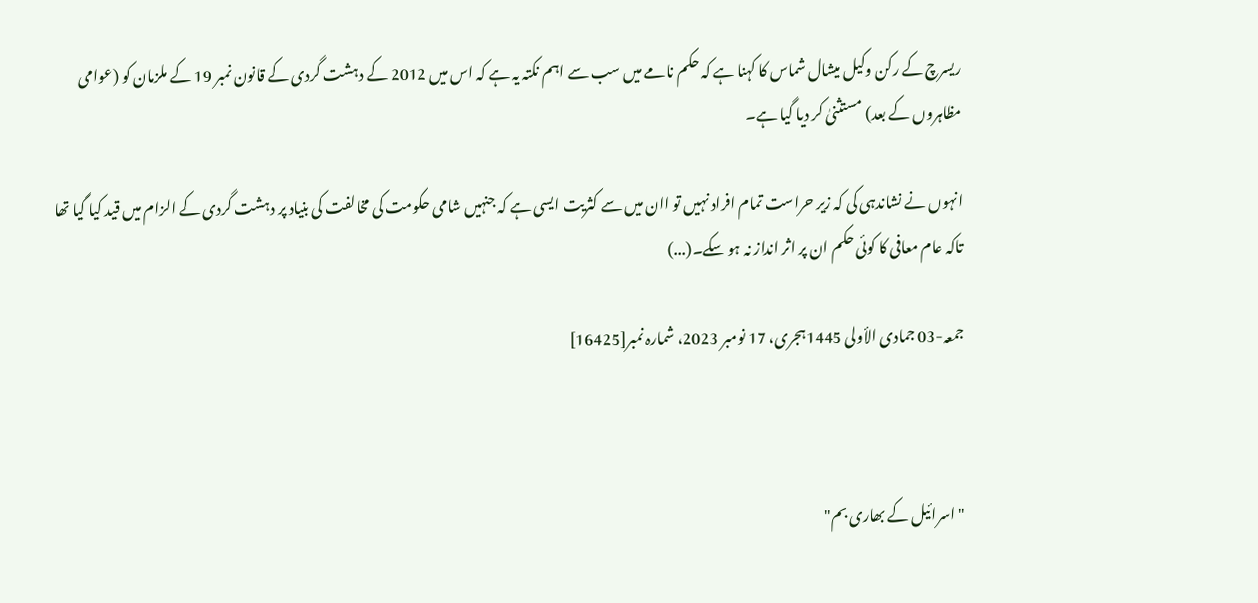ریسرچ کے رکن وکیل میشال شماس کا کہنا ہے کہ حکم نامے میں سب سے اہم نکتہ یہ ہے کہ اس میں 2012 کے دہشت گردی کے قانون نمبر 19 کے ملزمان کو (عوامی مظاہروں کے بعد) مستثنیٰ کر دیا گیا ہے۔

انہوں نے نشاندہی کی کہ زیر حراست تمام افراد نہیں تو اان میں سے کثریت ایسی ہے کہ جنہیں شامی حکومت کی مخالفت کی بنیاد پر دہشت گردی کے الزام میں قید کیا گیا تھا تاکہ عام معافی کا کوئی حکم ان پر اثر انداز نہ ہو سکے۔(...)

جمعہ-03 جمادى الأولى 1445ہجری، 17 نومبر 2023، شمارہ نمبر[16425]



"اسرائیل کے بھاری بم"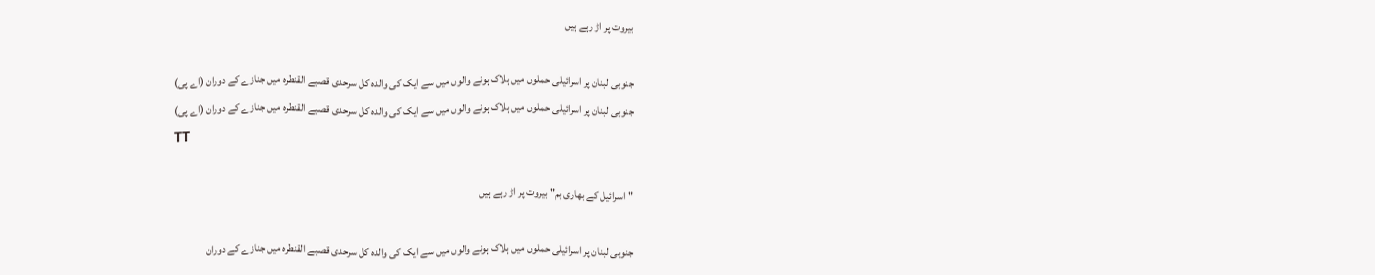بیروت پر اڑ رہے ہیں

جنوبی لبنان پر اسرائیلی حملوں میں ہلاک ہونے والوں میں سے ایک کی والدہ کل سرحدی قصبے القنطرہ میں جنازے کے دوران (اے پی)
جنوبی لبنان پر اسرائیلی حملوں میں ہلاک ہونے والوں میں سے ایک کی والدہ کل سرحدی قصبے القنطرہ میں جنازے کے دوران (اے پی)
TT

"اسرائیل کے بھاری بم" بیروت پر اڑ رہے ہیں

جنوبی لبنان پر اسرائیلی حملوں میں ہلاک ہونے والوں میں سے ایک کی والدہ کل سرحدی قصبے القنطرہ میں جنازے کے دوران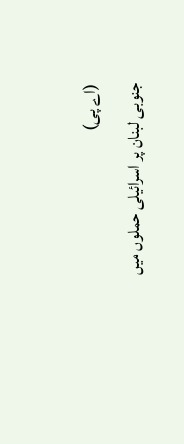(اے پی)
جنوبی لبنان پر اسرائیلی حملوں میں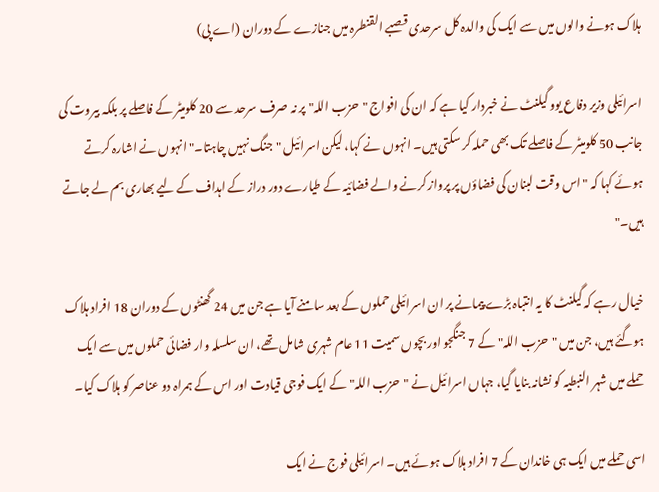ہلاک ہونے والوں میں سے ایک کی والدہ کل سرحدی قصبے القنطرہ میں جنازے کے دوران (اے پی)

اسرائیلی وزیر دفاع یوو گیلنٹ نے خبردار کیا ہے کہ ان کی افواج "حزب اللہ" پر نہ صرف سرحد سے 20 کلومیٹر کے فاصلے پر بلکہ بیروت کی جانب 50 کلومیٹر کے فاصلے تک بھی حملہ کر سکتی ہیں۔ انہوں نے کہا، لیکن اسرائیل "جنگ نہیں چاہتا۔" انہوں نے اشارہ کرتے ہوئے کہا کہ "اس وقت لبنان کی فضاؤں پر پرواز کرنے والے فضائیہ کے طیارے دور دراز کے اہداف کے لیے بھاری بم لے جاتے ہیں۔"

خیال رہے کہ گیلنٹ کا یہ انتباہ بڑے پیمانے پر ان اسرائیلی حملوں کے بعد سامنے آیا ہے جن میں 24 گھنٹوں کے دوران 18 افراد ہلاک ہوگئے ہیں، جن میں "حزب اللہ" کے 7 جنگجو اور بچوں سمیت 11 عام شہری شامل تھے، ان سلسلہ وار فضائی حملوں میں سے ایک حملے میں شہر النبطیہ کو نشانہ بنایا گیا، جہاں اسرائیل نے "حزب اللہ"کے ایک فوجی قیادت اور اس کے ہمراہ دو عناصر کو ہلاک کیا۔

اسی حملے میں ایک ہی خاندان کے 7 افراد ہلاک ہوئے ہیں۔ اسرائیلی فوج نے ایک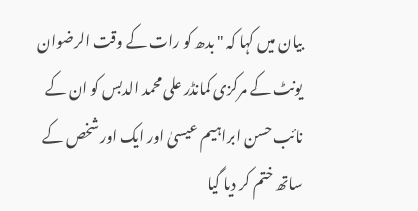بیان میں کہا کہ "بدھ کو رات کے وقت الرضوان یونٹ کے مرکزی کمانڈر علی محمد الدبس کو ان کے نائب حسن ابراہیم عیسیٰ اور ایک اور شخص کے ساتھ ختم کر دیا گیا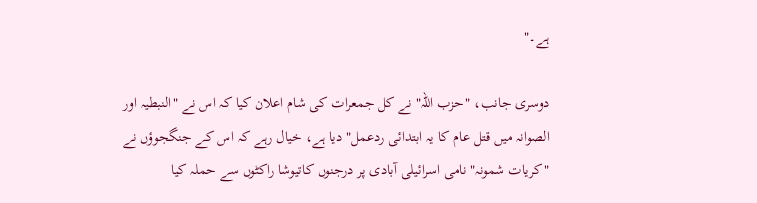ہے۔"

دوسری جانب، "حزب اللہ" نے کل جمعرات کی شام اعلان کیا کہ اس نے "النبطیہ اور الصوانہ میں قتل عام کا یہ ابتدائی ردعمل" دیا ہے، خیال رہے کہ اس کے جنگجوؤں نے "کریات شمونہ" نامی اسرائیلی آبادی پر درجنوں کاتیوشا راکٹوں سے حملہ کیا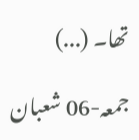تھا۔ (...)

جمعہ-06 شعبان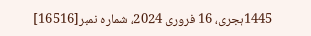1445ہجری، 16 فروری 2024، شمارہ نمبر[16516]